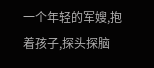一个年轻的军嫂,抱着孩子,探头探脑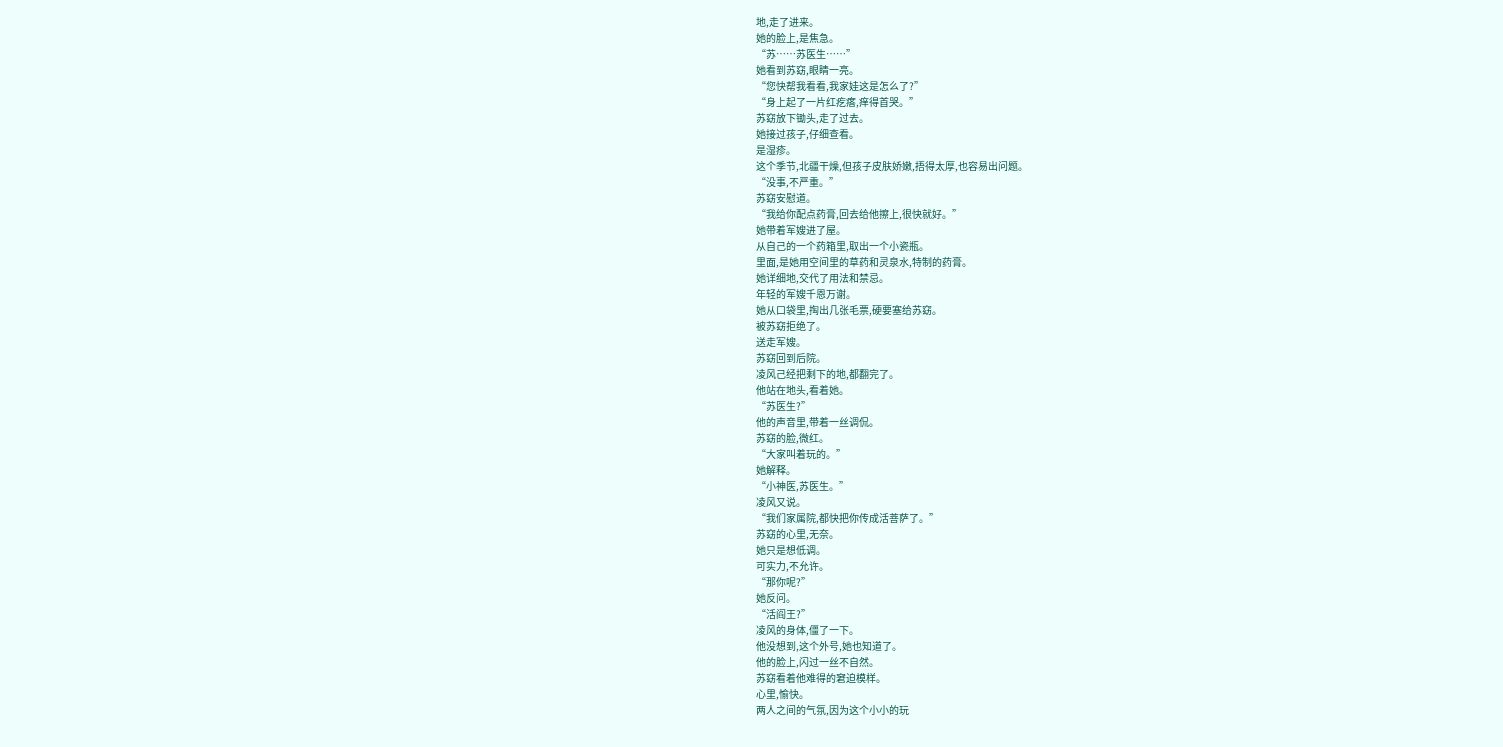地,走了进来。
她的脸上,是焦急。
“苏……苏医生……”
她看到苏窈,眼睛一亮。
“您快帮我看看,我家娃这是怎么了?”
“身上起了一片红疙瘩,痒得首哭。”
苏窈放下锄头,走了过去。
她接过孩子,仔细查看。
是湿疹。
这个季节,北疆干燥,但孩子皮肤娇嫩,捂得太厚,也容易出问题。
“没事,不严重。”
苏窈安慰道。
“我给你配点药膏,回去给他擦上,很快就好。”
她带着军嫂进了屋。
从自己的一个药箱里,取出一个小瓷瓶。
里面,是她用空间里的草药和灵泉水,特制的药膏。
她详细地,交代了用法和禁忌。
年轻的军嫂千恩万谢。
她从口袋里,掏出几张毛票,硬要塞给苏窈。
被苏窈拒绝了。
送走军嫂。
苏窈回到后院。
凌风己经把剩下的地,都翻完了。
他站在地头,看着她。
“苏医生?”
他的声音里,带着一丝调侃。
苏窈的脸,微红。
“大家叫着玩的。”
她解释。
“小神医,苏医生。”
凌风又说。
“我们家属院,都快把你传成活菩萨了。”
苏窈的心里,无奈。
她只是想低调。
可实力,不允许。
“那你呢?”
她反问。
“活阎王?”
凌风的身体,僵了一下。
他没想到,这个外号,她也知道了。
他的脸上,闪过一丝不自然。
苏窈看着他难得的窘迫模样。
心里,愉快。
两人之间的气氛,因为这个小小的玩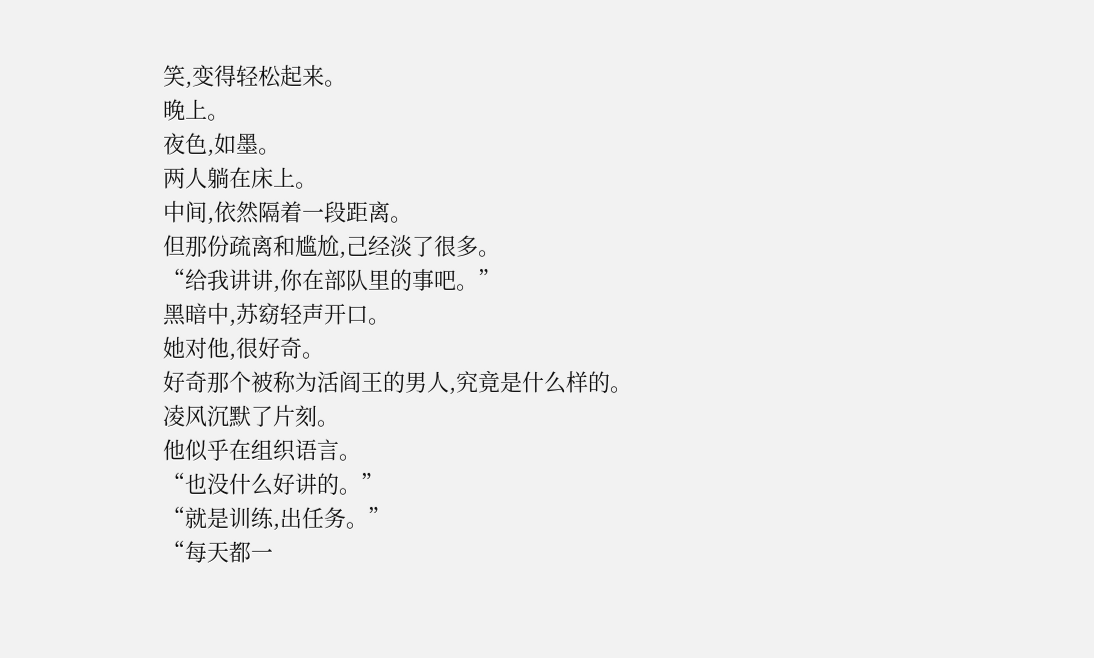笑,变得轻松起来。
晚上。
夜色,如墨。
两人躺在床上。
中间,依然隔着一段距离。
但那份疏离和尴尬,己经淡了很多。
“给我讲讲,你在部队里的事吧。”
黑暗中,苏窈轻声开口。
她对他,很好奇。
好奇那个被称为活阎王的男人,究竟是什么样的。
凌风沉默了片刻。
他似乎在组织语言。
“也没什么好讲的。”
“就是训练,出任务。”
“每天都一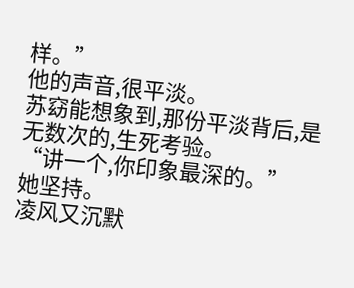样。”
他的声音,很平淡。
苏窈能想象到,那份平淡背后,是无数次的,生死考验。
“讲一个,你印象最深的。”
她坚持。
凌风又沉默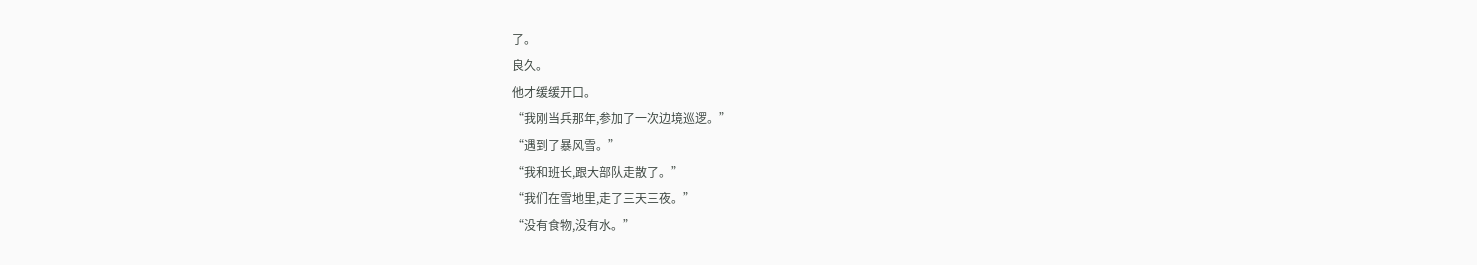了。
良久。
他才缓缓开口。
“我刚当兵那年,参加了一次边境巡逻。”
“遇到了暴风雪。”
“我和班长,跟大部队走散了。”
“我们在雪地里,走了三天三夜。”
“没有食物,没有水。”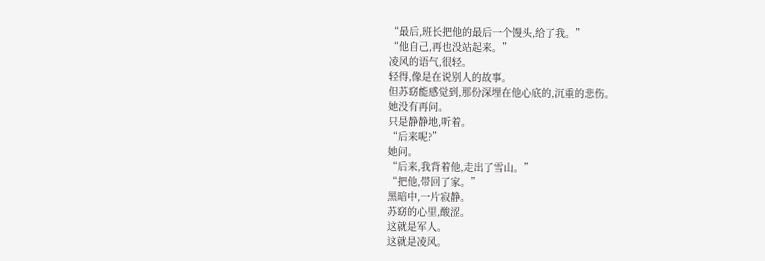“最后,班长把他的最后一个馒头,给了我。”
“他自己,再也没站起来。”
凌风的语气,很轻。
轻得,像是在说别人的故事。
但苏窈能感觉到,那份深埋在他心底的,沉重的悲伤。
她没有再问。
只是静静地,听着。
“后来呢?”
她问。
“后来,我背着他,走出了雪山。”
“把他,带回了家。”
黑暗中,一片寂静。
苏窈的心里,酸涩。
这就是军人。
这就是凌风。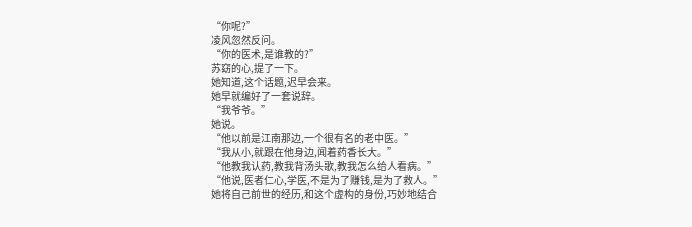“你呢?”
凌风忽然反问。
“你的医术,是谁教的?”
苏窈的心,提了一下。
她知道,这个话题,迟早会来。
她早就编好了一套说辞。
“我爷爷。”
她说。
“他以前是江南那边,一个很有名的老中医。”
“我从小,就跟在他身边,闻着药香长大。”
“他教我认药,教我背汤头歌,教我怎么给人看病。”
“他说,医者仁心,学医,不是为了赚钱,是为了救人。”
她将自己前世的经历,和这个虚构的身份,巧妙地结合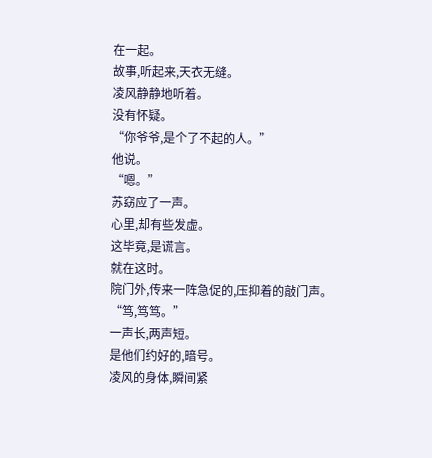在一起。
故事,听起来,天衣无缝。
凌风静静地听着。
没有怀疑。
“你爷爷,是个了不起的人。”
他说。
“嗯。”
苏窈应了一声。
心里,却有些发虚。
这毕竟,是谎言。
就在这时。
院门外,传来一阵急促的,压抑着的敲门声。
“笃,笃笃。”
一声长,两声短。
是他们约好的,暗号。
凌风的身体,瞬间紧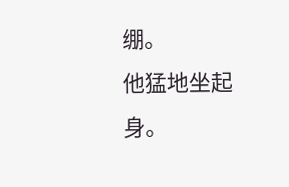绷。
他猛地坐起身。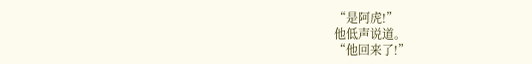“是阿虎!”
他低声说道。
“他回来了!”